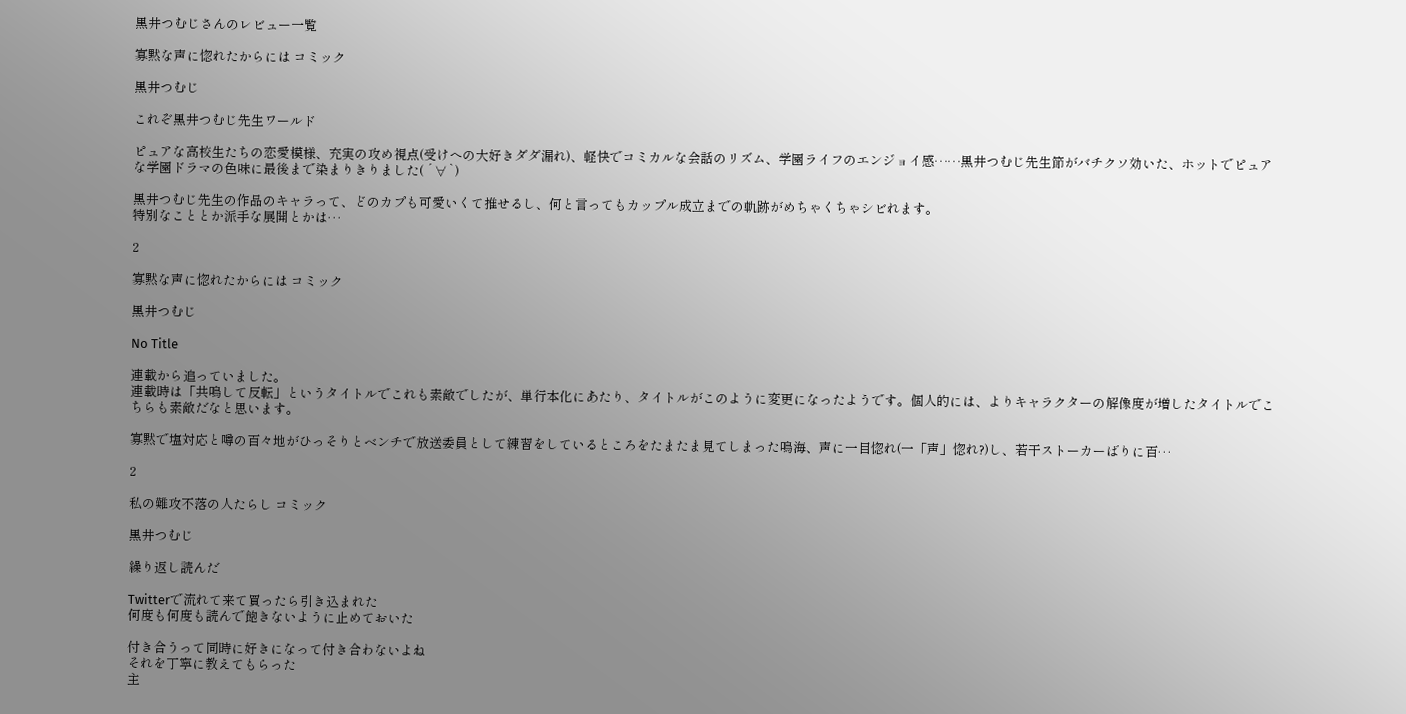黒井つむじさんのレビュー一覧

寡黙な声に惚れたからには コミック

黒井つむじ

これぞ黒井つむじ先生ワールド

ピュアな高校生たちの恋愛模様、充実の攻め視点(受けへの大好きダダ漏れ)、軽快でコミカルな会話のリズム、学園ライフのエンジョイ感……黒井つむじ先生節がバチクソ効いた、ホットでピュアな学園ドラマの色味に最後まで染まりきりました( ´∀`)

黒井つむじ先生の作品のキャラって、どのカプも可愛いくて推せるし、何と言ってもカップル成立までの軌跡がめちゃくちゃシビれます。
特別なこととか派手な展開とかは…

2

寡黙な声に惚れたからには コミック

黒井つむじ

No Title

連載から追っていました。
連載時は「共鳴して反転」というタイトルでこれも素敵でしたが、単行本化にあたり、タイトルがこのように変更になったようです。個人的には、よりキャラクターの解像度が増したタイトルでこちらも素敵だなと思います。

寡黙で塩対応と噂の百々地がひっそりとベンチで放送委員として練習をしているところをたまたま見てしまった鳴海、声に一目惚れ(一「声」惚れ?)し、若干ストーカーばりに百…

2

私の難攻不落の人たらし コミック

黒井つむじ

繰り返し読んだ

Twitterで流れて来て買ったら引き込まれた
何度も何度も読んで飽きないように止めておいた

付き合うって同時に好きになって付き合わないよね
それを丁寧に教えてもらった
主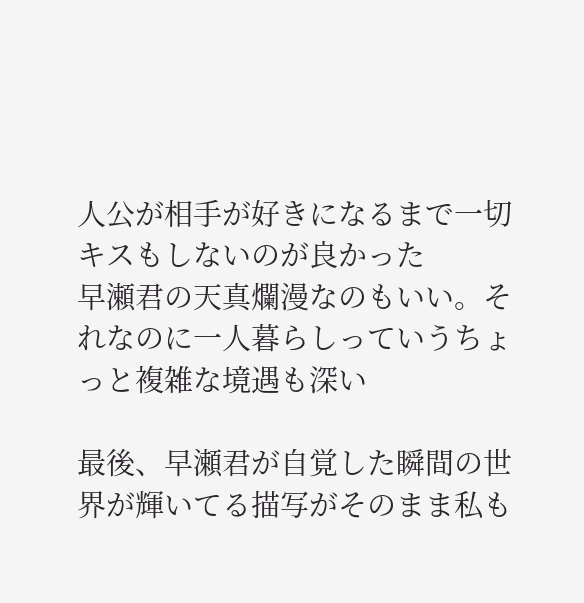人公が相手が好きになるまで一切キスもしないのが良かった
早瀬君の天真爛漫なのもいい。それなのに一人暮らしっていうちょっと複雑な境遇も深い

最後、早瀬君が自覚した瞬間の世界が輝いてる描写がそのまま私も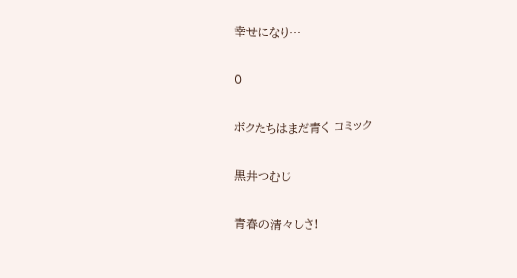幸せになり…

0

ボクたちはまだ青く コミック

黒井つむじ

青春の清々しさ!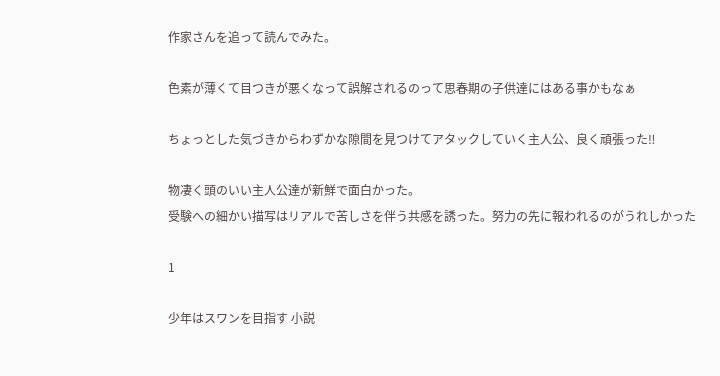作家さんを追って読んでみた。

色素が薄くて目つきが悪くなって誤解されるのって思春期の子供達にはある事かもなぁ

ちょっとした気づきからわずかな隙間を見つけてアタックしていく主人公、良く頑張った‼

物凄く頭のいい主人公達が新鮮で面白かった。
受験への細かい描写はリアルで苦しさを伴う共感を誘った。努力の先に報われるのがうれしかった

1

少年はスワンを目指す 小説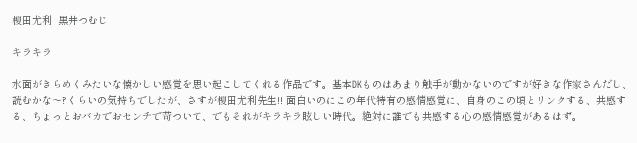榎田尤利  黒井つむじ

キラキラ

水面がきらめくみたいな懐かしい感覚を思い起こしてくれる作品です。基本DKものはあまり触手が動かないのですが好きな作家さんだし、読むかな〜?くらいの気持ちでしたが、さすが榎田尤利先生!! 面白いのにこの年代特有の感情感覚に、自身のこの頃とリンクする、共感する、ちょっとおバカでおセンチで苛ついて、でもそれがキラキラ眩しい時代。絶対に誰でも共感する心の感情感覚があるはず。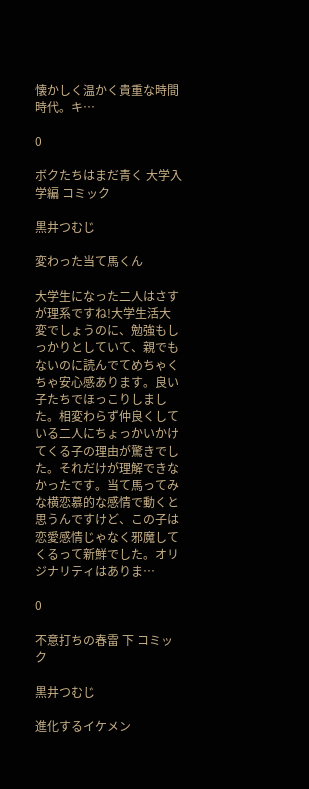懐かしく温かく貴重な時間時代。キ…

0

ボクたちはまだ青く 大学入学編 コミック

黒井つむじ

変わった当て馬くん

大学生になった二人はさすが理系ですね!大学生活大変でしょうのに、勉強もしっかりとしていて、親でもないのに読んでてめちゃくちゃ安心感あります。良い子たちでほっこりしました。相変わらず仲良くしている二人にちょっかいかけてくる子の理由が驚きでした。それだけが理解できなかったです。当て馬ってみな横恋慕的な感情で動くと思うんですけど、この子は恋愛感情じゃなく邪魔してくるって新鮮でした。オリジナリティはありま…

0

不意打ちの春雷 下 コミック

黒井つむじ

進化するイケメン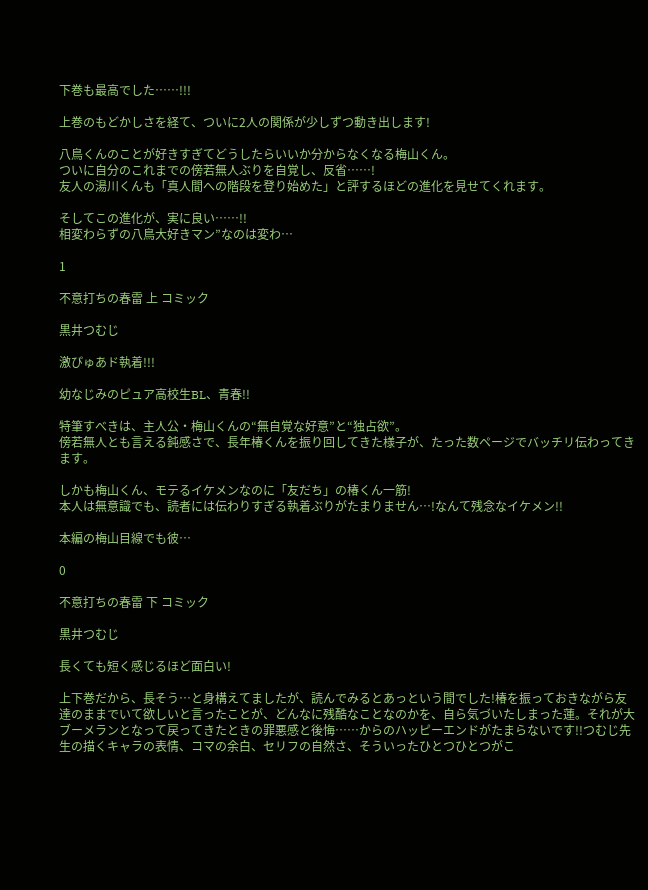下巻も最高でした……!!!

上巻のもどかしさを経て、ついに2人の関係が少しずつ動き出します!

八鳥くんのことが好きすぎてどうしたらいいか分からなくなる梅山くん。
ついに自分のこれまでの傍若無人ぶりを自覚し、反省……!
友人の湯川くんも「真人間への階段を登り始めた」と評するほどの進化を見せてくれます。

そしてこの進化が、実に良い……!!
相変わらずの八鳥大好きマン”なのは変わ…

1

不意打ちの春雷 上 コミック

黒井つむじ

激ぴゅあド執着!!!

幼なじみのピュア高校生BL、青春!!

特筆すべきは、主人公・梅山くんの“無自覚な好意”と“独占欲”。
傍若無人とも言える鈍感さで、長年椿くんを振り回してきた様子が、たった数ページでバッチリ伝わってきます。

しかも梅山くん、モテるイケメンなのに「友だち」の椿くん一筋!
本人は無意識でも、読者には伝わりすぎる執着ぶりがたまりません…!なんて残念なイケメン!!

本編の梅山目線でも彼…

0

不意打ちの春雷 下 コミック

黒井つむじ

長くても短く感じるほど面白い!

上下巻だから、長そう…と身構えてましたが、読んでみるとあっという間でした!椿を振っておきながら友達のままでいて欲しいと言ったことが、どんなに残酷なことなのかを、自ら気づいたしまった蓮。それが大ブーメランとなって戻ってきたときの罪悪感と後悔……からのハッピーエンドがたまらないです!!つむじ先生の描くキャラの表情、コマの余白、セリフの自然さ、そういったひとつひとつがこ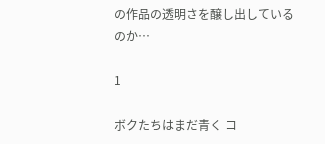の作品の透明さを醸し出しているのか…

1

ボクたちはまだ青く コ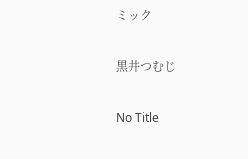ミック

黒井つむじ

No Title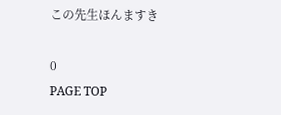この先生ほんますき

0
PAGE TOP